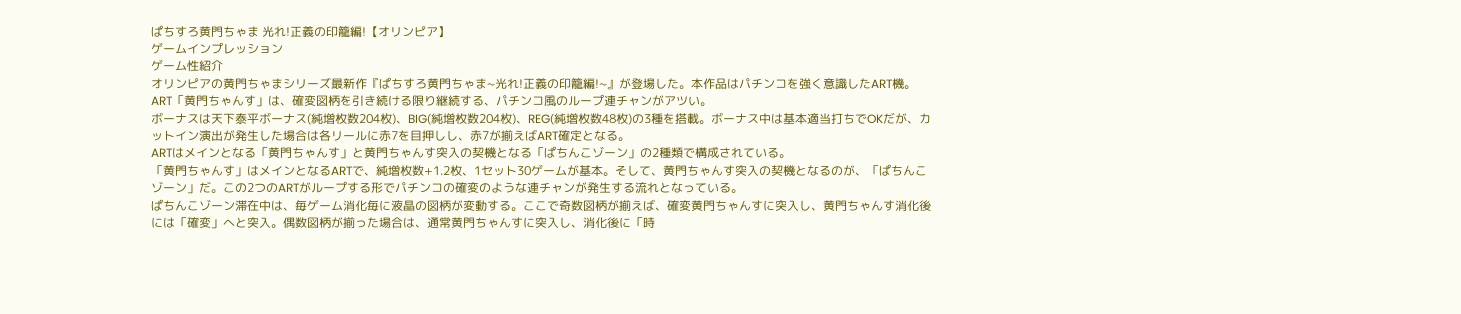ぱちすろ黄門ちゃま 光れ!正義の印籠編!【オリンピア】
ゲームインプレッション
ゲーム性紹介
オリンピアの黄門ちゃまシリーズ最新作『ぱちすろ黄門ちゃま~光れ!正義の印籠編!~』が登場した。本作品はパチンコを強く意識したART機。ART「黄門ちゃんす」は、確変図柄を引き続ける限り継続する、パチンコ風のループ連チャンがアツい。
ボーナスは天下泰平ボーナス(純増枚数204枚)、BIG(純増枚数204枚)、REG(純増枚数48枚)の3種を搭載。ボーナス中は基本適当打ちでOKだが、カットイン演出が発生した場合は各リールに赤7を目押しし、赤7が揃えばART確定となる。
ARTはメインとなる「黄門ちゃんす」と黄門ちゃんす突入の契機となる「ぱちんこゾーン」の2種類で構成されている。
「黄門ちゃんす」はメインとなるARTで、純増枚数+1.2枚、1セット30ゲームが基本。そして、黄門ちゃんす突入の契機となるのが、「ぱちんこゾーン」だ。この2つのARTがループする形でパチンコの確変のような連チャンが発生する流れとなっている。
ぱちんこゾーン滞在中は、毎ゲーム消化毎に液晶の図柄が変動する。ここで奇数図柄が揃えば、確変黄門ちゃんすに突入し、黄門ちゃんす消化後には「確変」へと突入。偶数図柄が揃った場合は、通常黄門ちゃんすに突入し、消化後に「時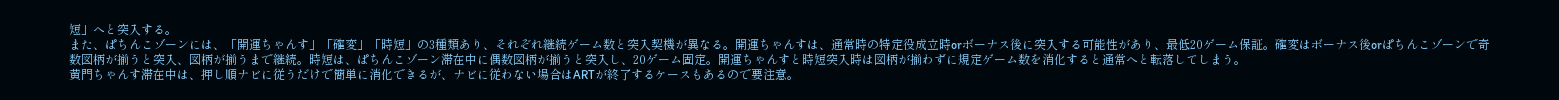短」へと突入する。
また、ぱちんこゾーンには、「開運ちゃんす」「確変」「時短」の3種類あり、それぞれ継続ゲーム数と突入契機が異なる。開運ちゃんすは、通常時の特定役成立時orボーナス後に突入する可能性があり、最低20ゲーム保証。確変はボーナス後orぱちんこゾーンで奇数図柄が揃うと突入、図柄が揃うまで継続。時短は、ぱちんこゾーン滞在中に偶数図柄が揃うと突入し、20ゲーム固定。開運ちゃんすと時短突入時は図柄が揃わずに規定ゲーム数を消化すると通常へと転落してしまう。
黄門ちゃんす滞在中は、押し順ナビに従うだけで簡単に消化できるが、ナビに従わない場合はARTが終了するケースもあるので要注意。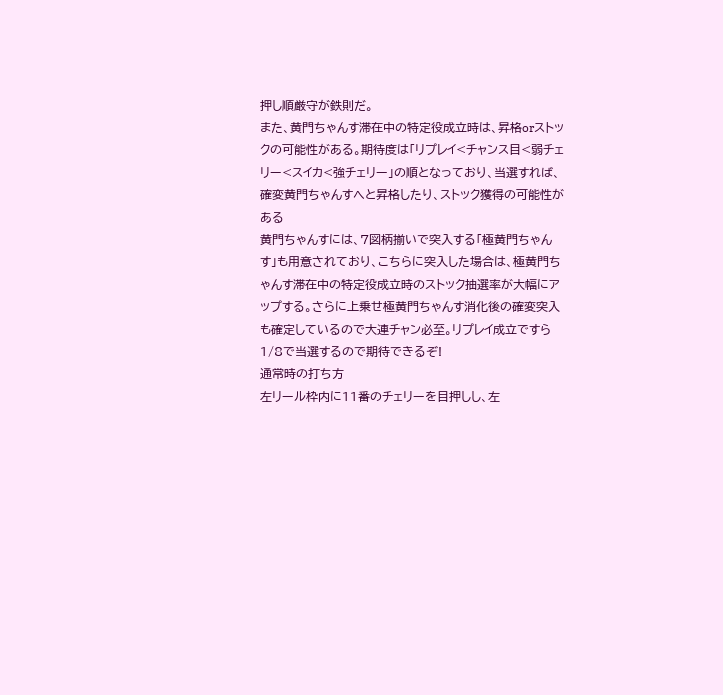押し順厳守が鉄則だ。
また、黄門ちゃんす滞在中の特定役成立時は、昇格orストックの可能性がある。期待度は「リプレイ<チャンス目<弱チェリー<スイカ<強チェリー」の順となっており、当選すれば、確変黄門ちゃんすへと昇格したり、ストック獲得の可能性がある
黄門ちゃんすには、7図柄揃いで突入する「極黄門ちゃんす」も用意されており、こちらに突入した場合は、極黄門ちゃんす滞在中の特定役成立時のストック抽選率が大幅にアップする。さらに上乗せ極黄門ちゃんす消化後の確変突入も確定しているので大連チャン必至。リプレイ成立ですら1/8で当選するので期待できるぞ!
通常時の打ち方
左リール枠内に11番のチェリーを目押しし、左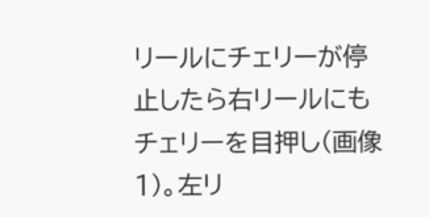リールにチェリーが停止したら右リールにもチェリーを目押し(画像1)。左リ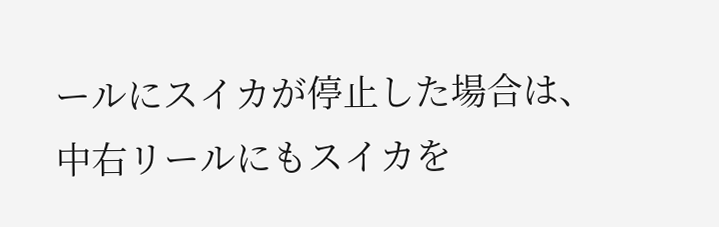ールにスイカが停止した場合は、中右リールにもスイカを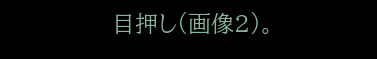目押し(画像2)。